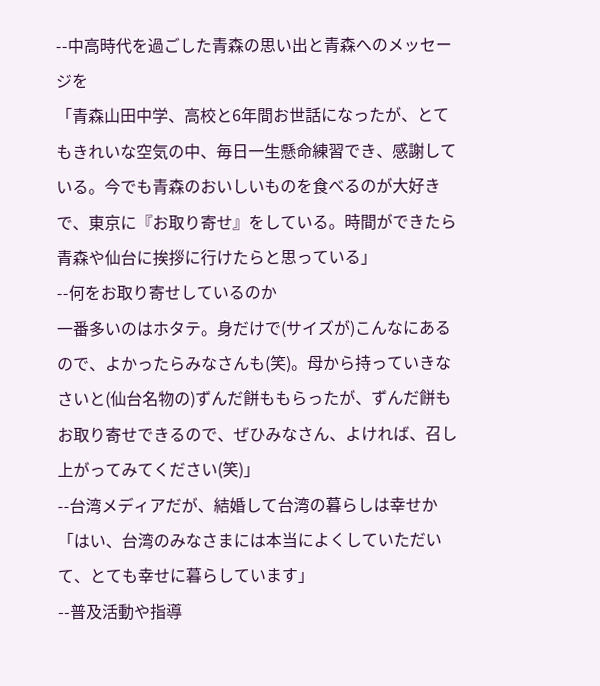--中高時代を過ごした青森の思い出と青森へのメッセージを
「青森山田中学、高校と6年間お世話になったが、とてもきれいな空気の中、毎日一生懸命練習でき、感謝している。今でも青森のおいしいものを食べるのが大好きで、東京に『お取り寄せ』をしている。時間ができたら青森や仙台に挨拶に行けたらと思っている」
--何をお取り寄せしているのか
一番多いのはホタテ。身だけで(サイズが)こんなにあるので、よかったらみなさんも(笑)。母から持っていきなさいと(仙台名物の)ずんだ餅ももらったが、ずんだ餅もお取り寄せできるので、ぜひみなさん、よければ、召し上がってみてください(笑)」
--台湾メディアだが、結婚して台湾の暮らしは幸せか
「はい、台湾のみなさまには本当によくしていただいて、とても幸せに暮らしています」
--普及活動や指導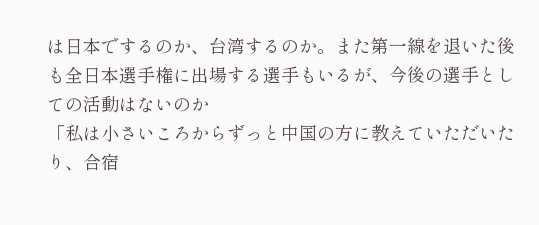は日本でするのか、台湾するのか。また第一線を退いた後も全日本選手権に出場する選手もいるが、今後の選手としての活動はないのか
「私は小さいころからずっと中国の方に教えていただいたり、合宿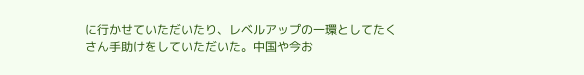に行かせていただいたり、レベルアップの一環としてたくさん手助けをしていただいた。中国や今お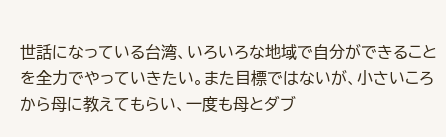世話になっている台湾、いろいろな地域で自分ができることを全力でやっていきたい。また目標ではないが、小さいころから母に教えてもらい、一度も母とダブ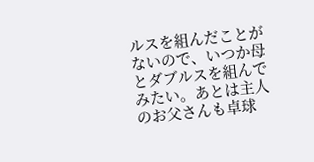ルスを組んだことがないので、いつか母とダブルスを組んでみたい。あとは主人のお父さんも卓球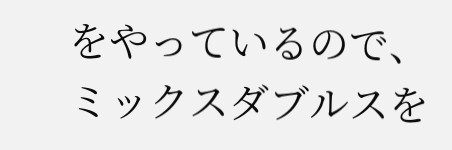をやっているので、ミックスダブルスを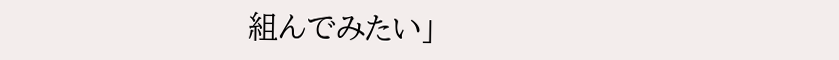組んでみたい」